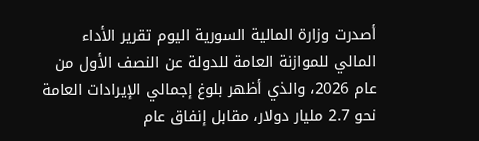أصدرت وزارة المالية السورية اليوم تقرير الأداء المالي للموازنة العامة للدولة عن النصف الأول من عام 2026، والذي أظهر بلوغ إجمالي الإيرادات العامة نحو 2.7 مليار دولار، مقابل إنفاق عام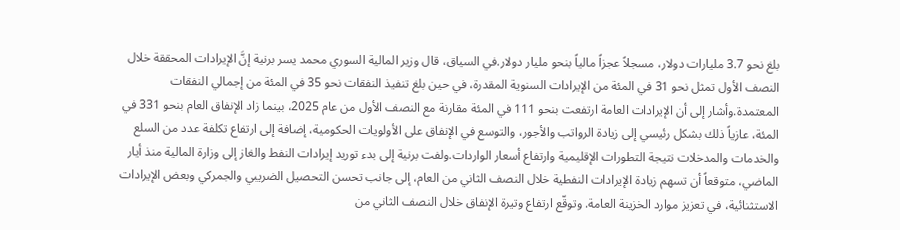بلغ نحو 3.7 مليارات دولار، مسجلاً عجزاً مالياً بنحو مليار دولار.في السياق، قال وزير المالية السوري محمد يسر برنية إنَّ الإيرادات المحققة خلال النصف الأول تمثل نحو 31 في المئة من الإيرادات السنوية المقدرة، في حين بلغ تنفيذ النفقات نحو 35 في المئة من إجمالي النفقات المعتمدة.وأشار إلى أن الإيرادات العامة ارتفعت بنحو 111 في المئة مقارنة مع النصف الأول من عام 2025، بينما زاد الإنفاق العام بنحو 331 في المئة، عازياً ذلك بشكل رئيسي إلى زيادة الرواتب والأجور، والتوسع في الإنفاق على الأولويات الحكومية، إضافة إلى ارتفاع تكلفة عدد من السلع والخدمات والمدخلات نتيجة التطورات الإقليمية وارتفاع أسعار الواردات.ولفت برنية إلى بدء توريد إيرادات النفط والغاز إلى وزارة المالية منذ أيار الماضي، متوقعاً أن تسهم زيادة الإيرادات النفطية خلال النصف الثاني من العام، إلى جانب تحسن التحصيل الضريبي والجمركي وبعض الإيرادات الاستثنائية، في تعزيز موارد الخزينة العامة. وتوقّع ارتفاع وتيرة الإنفاق خلال النصف الثاني من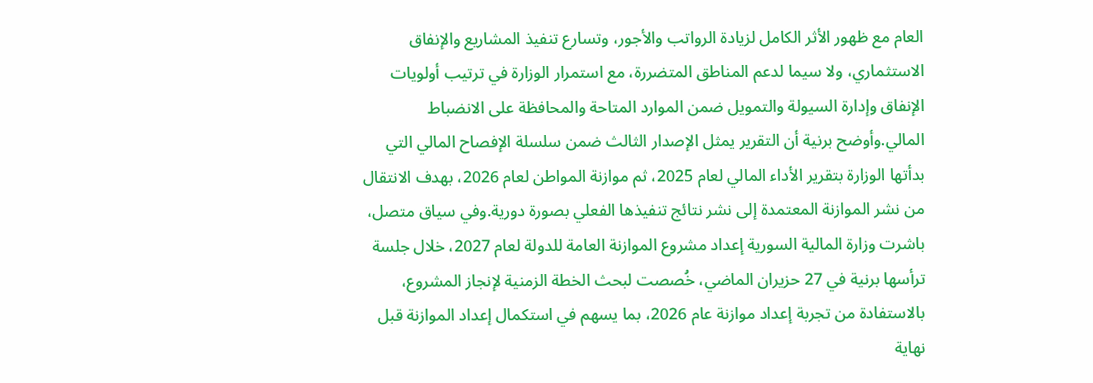العام مع ظهور الأثر الكامل لزيادة الرواتب والأجور، وتسارع تنفيذ المشاريع والإنفاق الاستثماري، ولا سيما لدعم المناطق المتضررة، مع استمرار الوزارة في ترتيب أولويات الإنفاق وإدارة السيولة والتمويل ضمن الموارد المتاحة والمحافظة على الانضباط المالي.وأوضح برنية أن التقرير يمثل الإصدار الثالث ضمن سلسلة الإفصاح المالي التي بدأتها الوزارة بتقرير الأداء المالي لعام 2025، ثم موازنة المواطن لعام 2026، بهدف الانتقال من نشر الموازنة المعتمدة إلى نشر نتائج تنفيذها الفعلي بصورة دورية.وفي سياق متصل، باشرت وزارة المالية السورية إعداد مشروع الموازنة العامة للدولة لعام 2027، خلال جلسة ترأسها برنية في 27 حزيران الماضي، خُصصت لبحث الخطة الزمنية لإنجاز المشروع، بالاستفادة من تجربة إعداد موازنة عام 2026، بما يسهم في استكمال إعداد الموازنة قبل نهاية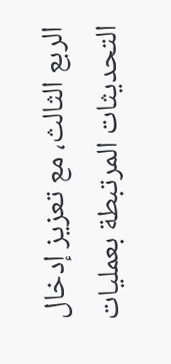الربع الثالث، مع تعزيز إدخال التحديثات المرتبطة بعمليات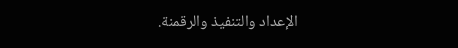الإعداد والتنفيذ والرقمنة.